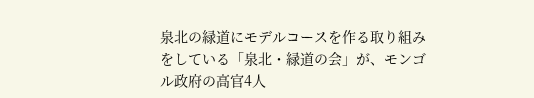泉北の緑道にモデルコースを作る取り組みをしている「泉北・緑道の会」が、モンゴル政府の高官4人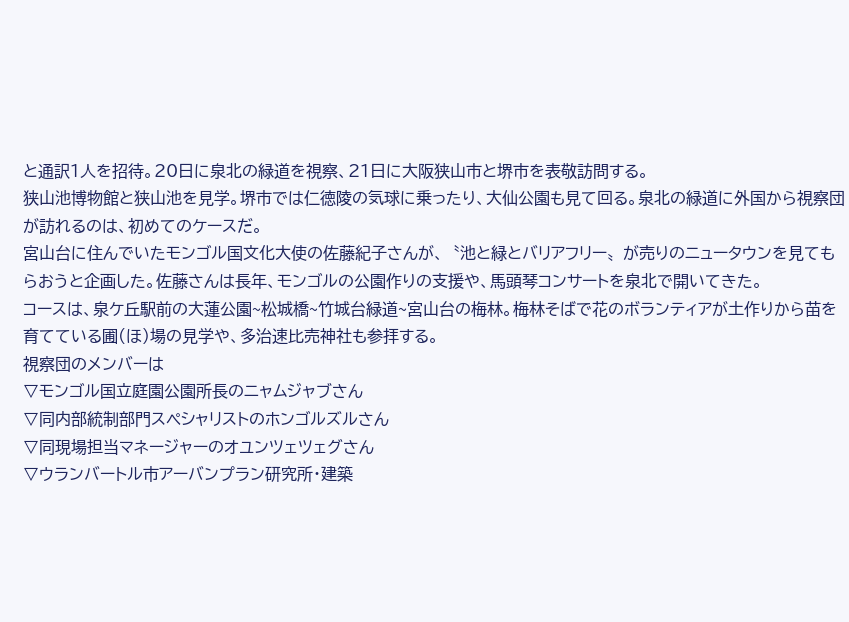と通訳1人を招待。20日に泉北の緑道を視察、21日に大阪狭山市と堺市を表敬訪問する。
狭山池博物館と狭山池を見学。堺市では仁徳陵の気球に乗ったり、大仙公園も見て回る。泉北の緑道に外国から視察団が訪れるのは、初めてのケースだ。
宮山台に住んでいたモンゴル国文化大使の佐藤紀子さんが、〝池と緑とバリアフリー〟が売りのニュータウンを見てもらおうと企画した。佐藤さんは長年、モンゴルの公園作りの支援や、馬頭琴コンサートを泉北で開いてきた。
コースは、泉ケ丘駅前の大蓮公園~松城橋~竹城台緑道~宮山台の梅林。梅林そばで花のボランティアが土作りから苗を育てている圃(ほ)場の見学や、多治速比売神社も参拝する。
視察団のメンバーは
▽モンゴル国立庭園公園所長のニャムジャブさん
▽同内部統制部門スペシャリストのホンゴルズルさん
▽同現場担当マネージャーのオユンツェツェグさん
▽ウランバートル市アーバンプラン研究所・建築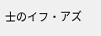士のイフ・アズ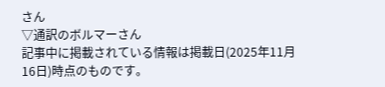さん
▽通訳のボルマーさん
記事中に掲載されている情報は掲載日(2025年11月16日)時点のものです。